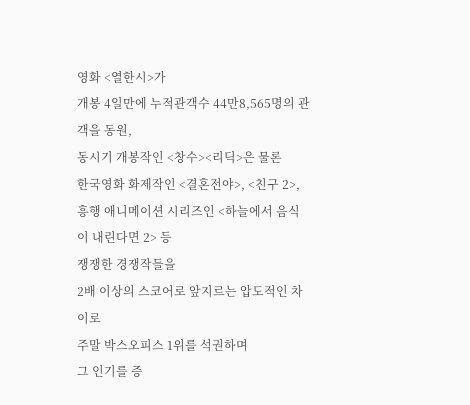영화 <열한시>가
개봉 4일만에 누적관객수 44만8,565명의 관객을 동원,
동시기 개봉작인 <창수><리딕>은 물론
한국영화 화제작인 <결혼전야>, <친구 2>,
흥행 애니메이션 시리즈인 <하늘에서 음식이 내린다면 2> 등
쟁쟁한 경쟁작들을
2배 이상의 스코어로 앞지르는 압도적인 차이로
주말 박스오피스 1위를 석권하며
그 인기를 증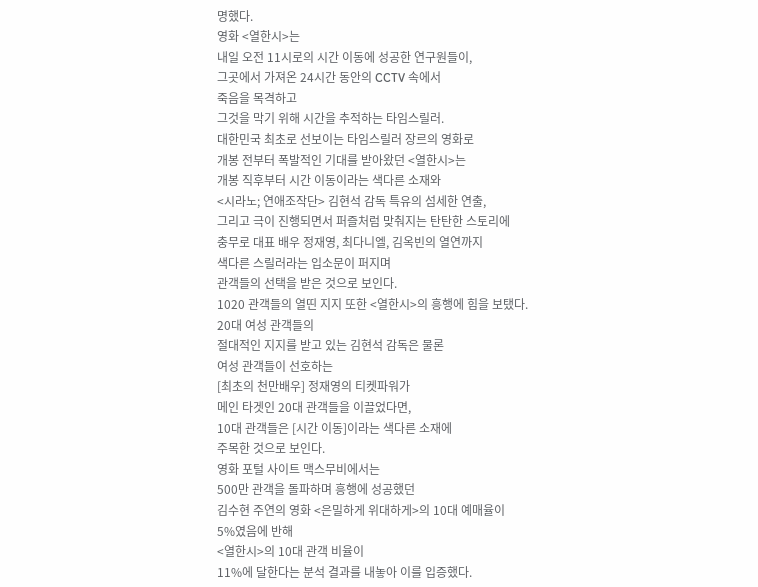명했다.
영화 <열한시>는
내일 오전 11시로의 시간 이동에 성공한 연구원들이,
그곳에서 가져온 24시간 동안의 CCTV 속에서
죽음을 목격하고
그것을 막기 위해 시간을 추적하는 타임스릴러.
대한민국 최초로 선보이는 타임스릴러 장르의 영화로
개봉 전부터 폭발적인 기대를 받아왔던 <열한시>는
개봉 직후부터 시간 이동이라는 색다른 소재와
<시라노; 연애조작단> 김현석 감독 특유의 섬세한 연출,
그리고 극이 진행되면서 퍼즐처럼 맞춰지는 탄탄한 스토리에
충무로 대표 배우 정재영, 최다니엘, 김옥빈의 열연까지
색다른 스릴러라는 입소문이 퍼지며
관객들의 선택을 받은 것으로 보인다.
1020 관객들의 열띤 지지 또한 <열한시>의 흥행에 힘을 보탰다.
20대 여성 관객들의
절대적인 지지를 받고 있는 김현석 감독은 물론
여성 관객들이 선호하는
[최초의 천만배우] 정재영의 티켓파워가
메인 타겟인 20대 관객들을 이끌었다면,
10대 관객들은 [시간 이동]이라는 색다른 소재에
주목한 것으로 보인다.
영화 포털 사이트 맥스무비에서는
500만 관객을 돌파하며 흥행에 성공했던
김수현 주연의 영화 <은밀하게 위대하게>의 10대 예매율이
5%였음에 반해
<열한시>의 10대 관객 비율이
11%에 달한다는 분석 결과를 내놓아 이를 입증했다.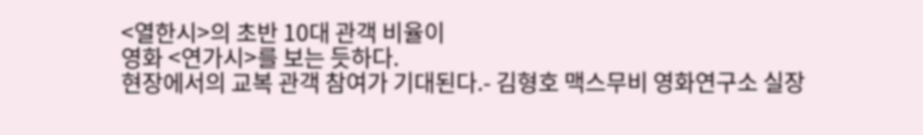<열한시>의 초반 10대 관객 비율이
영화 <연가시>를 보는 듯하다.
현장에서의 교복 관객 참여가 기대된다.- 김형호 맥스무비 영화연구소 실장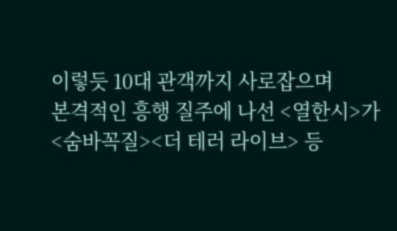이렇듯 10대 관객까지 사로잡으며
본격적인 흥행 질주에 나선 <열한시>가
<숨바꼭질><더 테러 라이브> 등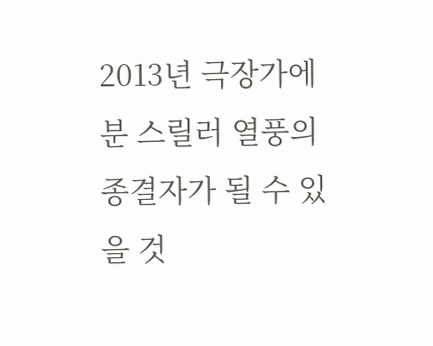2013년 극장가에 분 스릴러 열풍의
종결자가 될 수 있을 것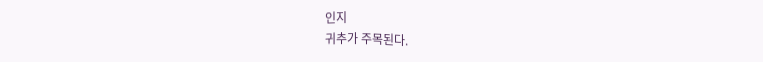인지
귀추가 주목된다.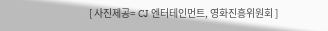[ 사진제공= CJ 엔터테인먼트, 영화진흥위원회 ]